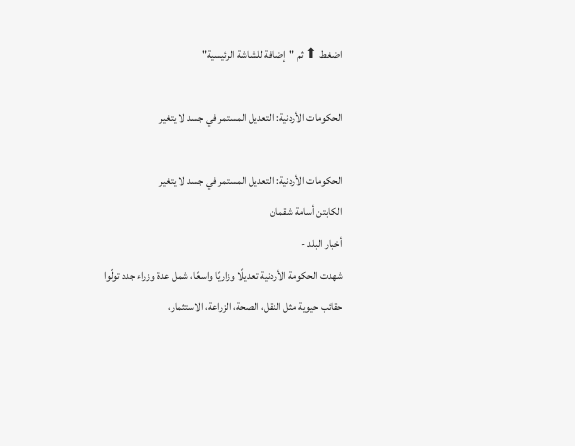اضغط ⬆ ثم "إضافة للشاشة الرئيسية"

الحكومات الأردنية: التعديل المستمر في جسد لا يتغير

الحكومات الأردنية: التعديل المستمر في جسد لا يتغير
الكابتن أسامة شقمان
أخبار البلد -
شهدت الحكومة الأردنية تعديلًا وزاريًا واسعًا، شمل عدة وزراء جدد تولّوا حقائب حيوية مثل النقل، الصحة، الزراعة، الاستثمار،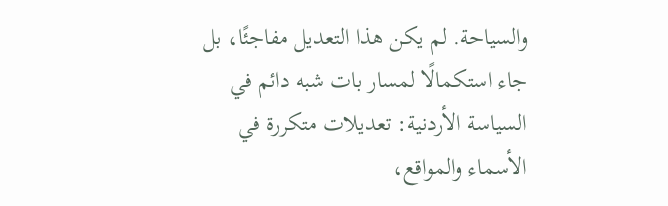والسياحة. لم يكن هذا التعديل مفاجئًا، بل جاء استكمالًا لمسار بات شبه دائم في السياسة الأردنية: تعديلات متكررة في الأسماء والمواقع،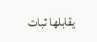يقابلها ثبات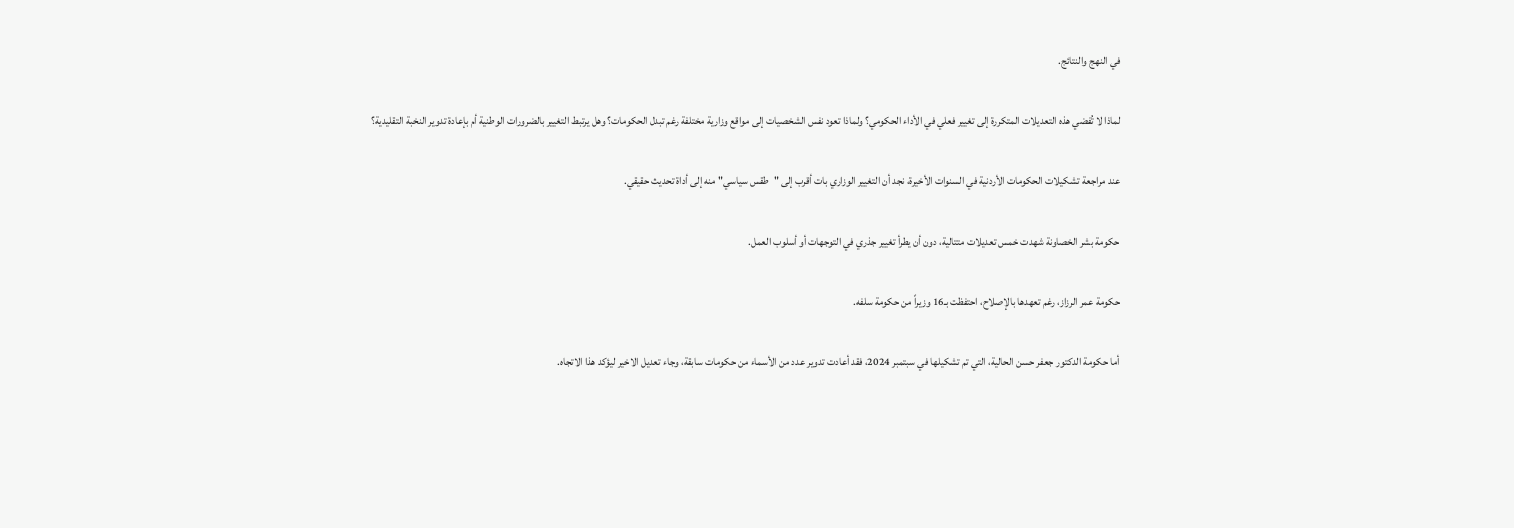في النهج والنتائج.

لماذا لا تُفضي هذه التعديلات المتكررة إلى تغيير فعلي في الأداء الحكومي؟ ولماذا تعود نفس الشخصيات إلى مواقع وزارية مختلفة رغم تبدل الحكومات؟ وهل يرتبط التغيير بالضرورات الوطنية أم بإعادة تدوير النخبة التقليدية؟

عند مراجعة تشكيلات الحكومات الأردنية في السنوات الأخيرة، نجد أن التغيير الوزاري بات أقرب إلى "طقس سياسي" منه إلى أداة تحديث حقيقي.

حكومة بشر الخصاونة شهدت خمس تعديلات متتالية، دون أن يطرأ تغيير جذري في التوجهات أو أسلوب العمل.

حكومة عمر الرزاز، رغم تعهدها بالإصلاح، احتفظت بـ16 وزيراً من حكومة سلفه.

أما حكومة الدكتور جعفر حسن الحالية، التي تم تشكيلها في سبتمبر 2024، فقد أعادت تدوير عدد من الأسماء من حكومات سابقة، وجاء تعديل الاخير ليؤكد هذا الاتجاه.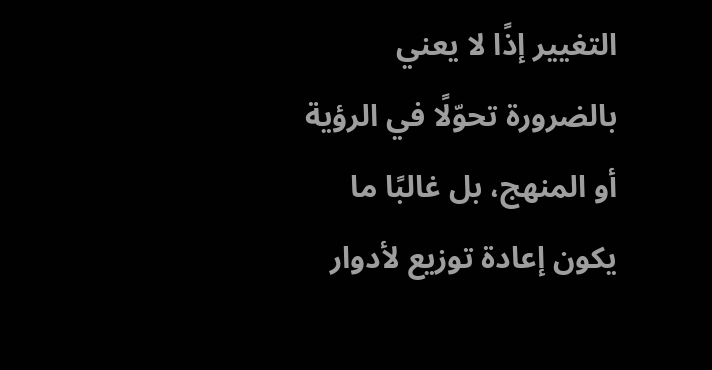التغيير إذًا لا يعني بالضرورة تحوّلًا في الرؤية أو المنهج، بل غالبًا ما يكون إعادة توزيع لأدوار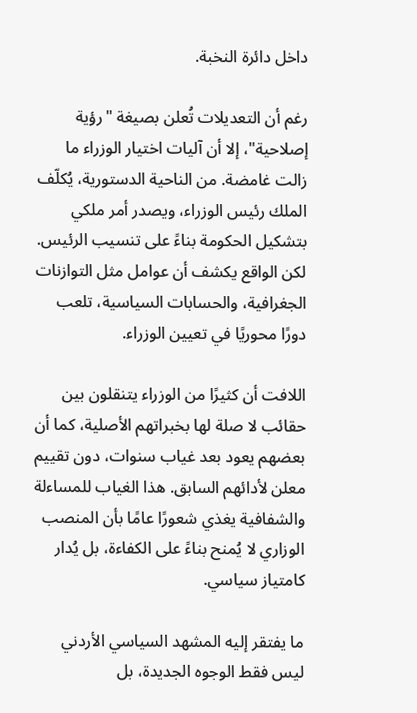داخل دائرة النخبة.

رغم أن التعديلات تُعلن بصيغة "رؤية إصلاحية"، إلا أن آليات اختيار الوزراء ما زالت غامضة. من الناحية الدستورية، يُكلّف الملك رئيس الوزراء، ويصدر أمر ملكي بتشكيل الحكومة بناءً على تنسيب الرئيس.
لكن الواقع يكشف أن عوامل مثل التوازنات الجغرافية، والحسابات السياسية، تلعب دورًا محوريًا في تعيين الوزراء.

اللافت أن كثيرًا من الوزراء يتنقلون بين حقائب لا صلة لها بخبراتهم الأصلية، كما أن بعضهم يعود بعد غياب سنوات، دون تقييم معلن لأدائهم السابق. هذا الغياب للمساءلة والشفافية يغذي شعورًا عامًا بأن المنصب الوزاري لا يُمنح بناءً على الكفاءة، بل يُدار كامتياز سياسي.

ما يفتقر إليه المشهد السياسي الأردني ليس فقط الوجوه الجديدة، بل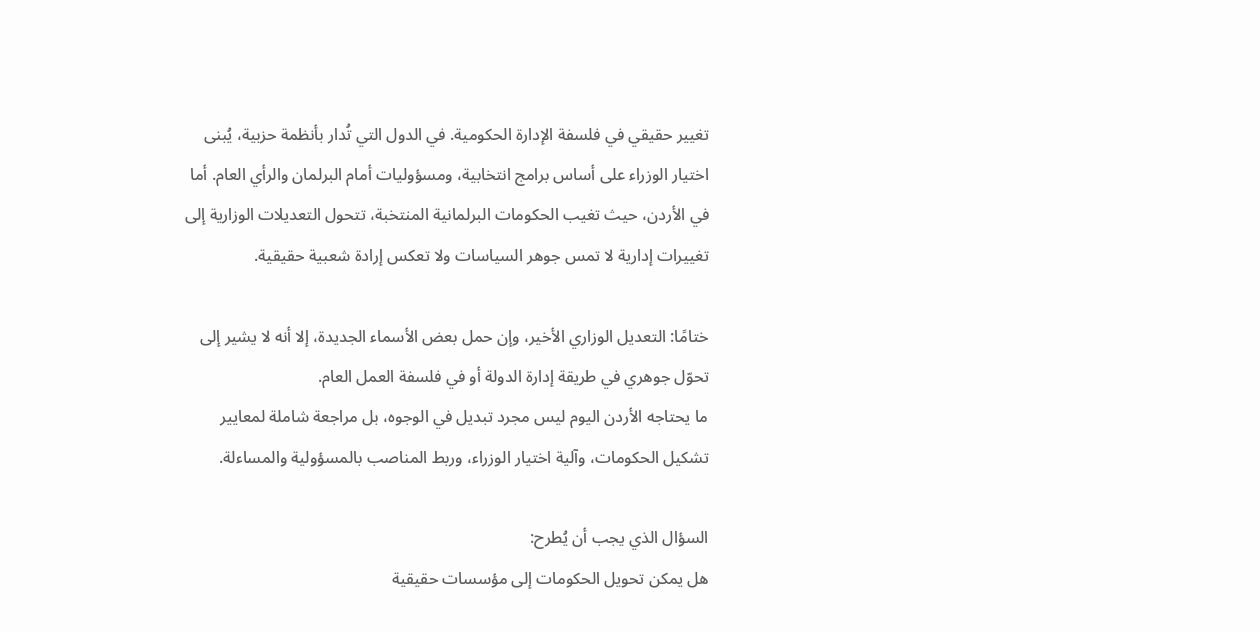تغيير حقيقي في فلسفة الإدارة الحكومية. في الدول التي تُدار بأنظمة حزبية، يُبنى اختيار الوزراء على أساس برامج انتخابية، ومسؤوليات أمام البرلمان والرأي العام. أما في الأردن، حيث تغيب الحكومات البرلمانية المنتخبة، تتحول التعديلات الوزارية إلى تغييرات إدارية لا تمس جوهر السياسات ولا تعكس إرادة شعبية حقيقية.

ختامًا: التعديل الوزاري الأخير، وإن حمل بعض الأسماء الجديدة، إلا أنه لا يشير إلى تحوّل جوهري في طريقة إدارة الدولة أو في فلسفة العمل العام.
ما يحتاجه الأردن اليوم ليس مجرد تبديل في الوجوه، بل مراجعة شاملة لمعايير تشكيل الحكومات، وآلية اختيار الوزراء، وربط المناصب بالمسؤولية والمساءلة.

السؤال الذي يجب أن يُطرح:
هل يمكن تحويل الحكومات إلى مؤسسات حقيقية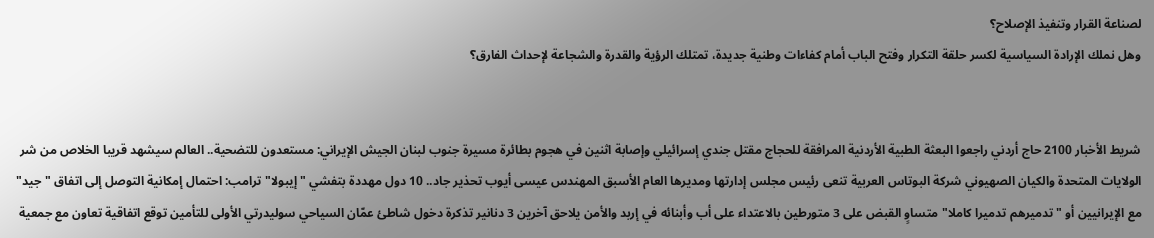لصناعة القرار وتنفيذ الإصلاح؟
وهل نملك الإرادة السياسية لكسر حلقة التكرار وفتح الباب أمام كفاءات وطنية جديدة، تمتلك الرؤية والقدرة والشجاعة لإحداث الفارق؟


شريط الأخبار 2100 حاج أردني راجعوا البعثة الطبية الأردنية المرافقة للحجاج مقتل جندي إسرائيلي وإصابة اثنين في هجوم بطائرة مسيرة جنوب لبنان الجيش الإيراني: مستعدون للتضحية.. العالم سيشهد قريبا الخلاص من شر الولايات المتحدة والكيان الصهيوني شركة البوتاس العربية تنعى رئيس مجلس إدارتها ومديرها العام الأسبق المهندس عيسى أيوب تحذير جاد.. 10 دول مهددة بتفشي "إيبولا" ترامب: احتمال إمكانية التوصل إلى اتفاق "جيد" مع الإيرانيين أو "تدميرهم تدميرا كاملا" متساوٍ القبض على 3 متورطين بالاعتداء على أب وأبنائه في إربد والأمن يلاحق آخرين 3 دنانير تذكرة دخول شاطئ عمّان السياحي سوليدرتي الأولى للتأمين توقع اتفاقية تعاون مع جمعية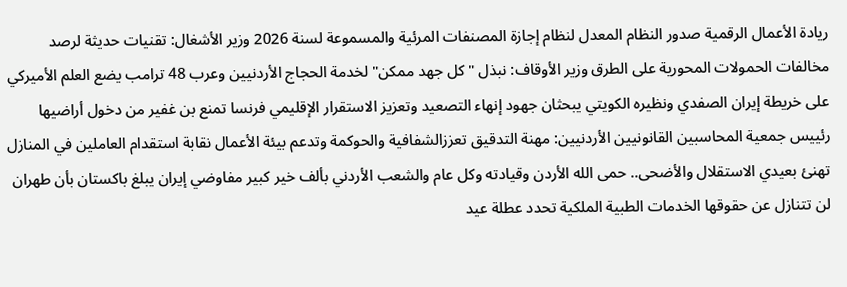ريادة الأعمال الرقمية صدور النظام المعدل لنظام إجازة المصنفات المرئية والمسموعة لسنة 2026 وزير الأشغال: تقنيات حديثة لرصد مخالفات الحمولات المحورية على الطرق وزير الأوقاف: نبذل "كل جهد ممكن" لخدمة الحجاج الأردنيين وعرب 48 ترامب يضع العلم الأميركي على خريطة إيران الصفدي ونظيره الكويتي يبحثان جهود إنهاء التصعيد وتعزيز الاستقرار الإقليمي فرنسا تمنع بن غفير من دخول أراضيها رئييس جمعية المحاسبين القانونيين الأردنيين: مهنة التدقيق تعززالشفافية والحوكمة وتدعم بيئة الأعمال نقابة استقدام العاملين في المنازل تهنئ بعيدي الاستقلال والأضحى.. حمى الله الأردن وقيادته وكل عام والشعب الأردني بألف خير كبير مفاوضي إيران يبلغ باكستان بأن طهران لن تتنازل عن حقوقها الخدمات الطبية الملكية تحدد عطلة عيد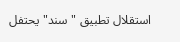استقلال تطبيق "سند" يحتفل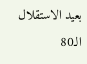بعيد الاستقلال الـ80